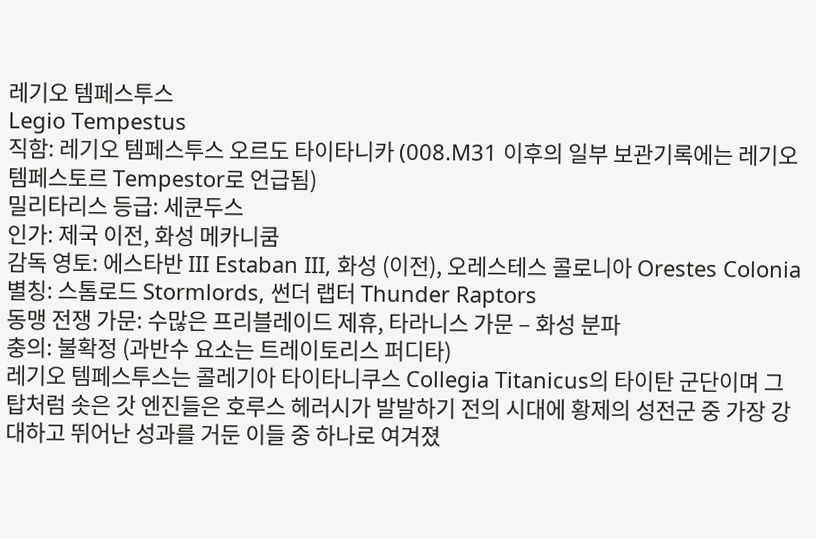레기오 템페스투스
Legio Tempestus
직함: 레기오 템페스투스 오르도 타이타니카 (008.M31 이후의 일부 보관기록에는 레기오 템페스토르 Tempestor로 언급됨)
밀리타리스 등급: 세쿤두스
인가: 제국 이전, 화성 메카니쿰
감독 영토: 에스타반 III Estaban III, 화성 (이전), 오레스테스 콜로니아 Orestes Colonia
별칭: 스톰로드 Stormlords, 썬더 랩터 Thunder Raptors
동맹 전쟁 가문: 수많은 프리블레이드 제휴, 타라니스 가문 – 화성 분파
충의: 불확정 (과반수 요소는 트레이토리스 퍼디타)
레기오 템페스투스는 콜레기아 타이타니쿠스 Collegia Titanicus의 타이탄 군단이며 그 탑처럼 솟은 갓 엔진들은 호루스 헤러시가 발발하기 전의 시대에 황제의 성전군 중 가장 강대하고 뛰어난 성과를 거둔 이들 중 하나로 여겨졌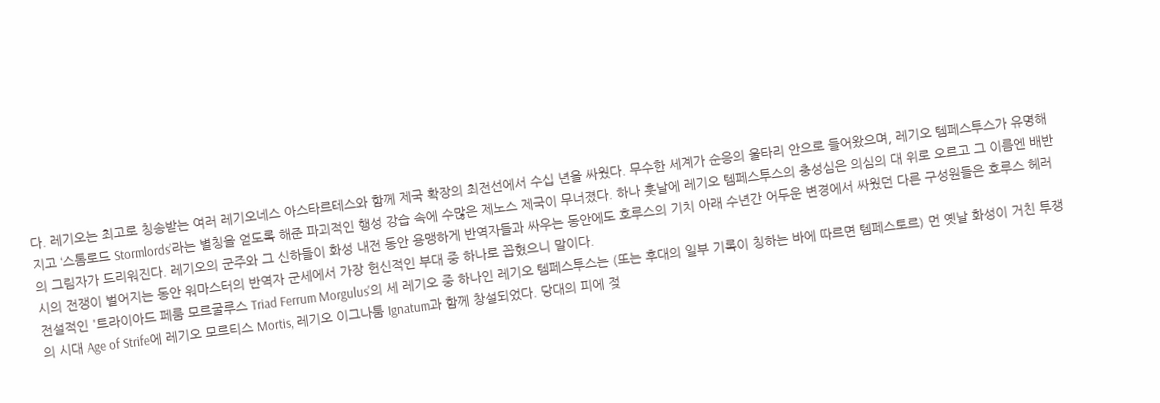다. 레기오는 최고로 칭송받는 여러 레기오네스 아스타르테스와 함께 제국 확장의 최전선에서 수십 년을 싸웠다. 무수한 세계가 순응의 울타리 안으로 들어왔으며, 레기오 템페스투스가 유명해지고 ‘스톰로드 Stormlords’라는 별칭을 얻도록 해준 파괴적인 행성 강습 속에 수많은 제노스 제국이 무너졌다. 하나 훗날에 레기오 템페스투스의 충성심은 의심의 대 위로 오르고 그 이름엔 배반의 그림자가 드리워진다. 레기오의 군주와 그 신하들이 화성 내전 동안 용맹하게 반역자들과 싸우는 동안에도 호루스의 기치 아래 수년간 어두운 변경에서 싸웠던 다른 구성원들은 호루스 헤러시의 전쟁이 벌어지는 동안 워마스터의 반역자 군세에서 가장 헌신적인 부대 중 하나로 꼽혔으니 말이다.
전설적인 '트라이아드 페룸 모르굴루스 Triad Ferrum Morgulus'의 세 레기오 중 하나인 레기오 템페스투스는 (또는 후대의 일부 기록이 칭하는 바에 따르면 템페스토르) 먼 옛날 화성이 거친 투쟁의 시대 Age of Strife에 레기오 모르티스 Mortis, 레기오 이그나툼 Ignatum과 함께 창설되었다. 당대의 피에 젖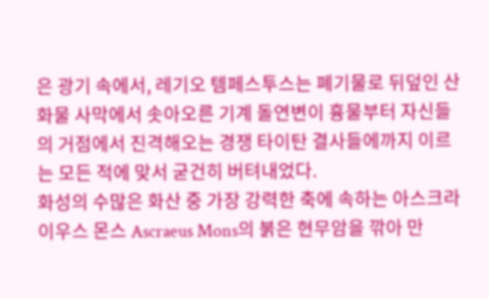은 광기 속에서, 레기오 템페스투스는 폐기물로 뒤덮인 산화물 사막에서 솟아오른 기계 돌연변이 흉물부터 자신들의 거점에서 진격해오는 경쟁 타이탄 결사들에까지 이르는 모든 적에 맞서 굳건히 버텨내었다.
화성의 수많은 화산 중 가장 강력한 축에 속하는 아스크라이우스 몬스 Ascraeus Mons의 붉은 현무암을 깎아 만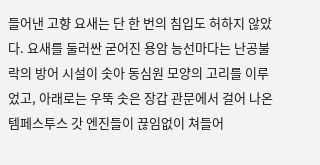들어낸 고향 요새는 단 한 번의 침입도 허하지 않았다. 요새를 둘러싼 굳어진 용암 능선마다는 난공불락의 방어 시설이 솟아 동심원 모양의 고리를 이루었고, 아래로는 우뚝 솟은 장갑 관문에서 걸어 나온 템페스투스 갓 엔진들이 끊임없이 쳐들어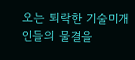오는 퇴락한 기술미개인들의 물결을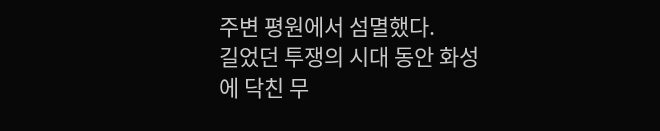주변 평원에서 섬멸했다.
길었던 투쟁의 시대 동안 화성에 닥친 무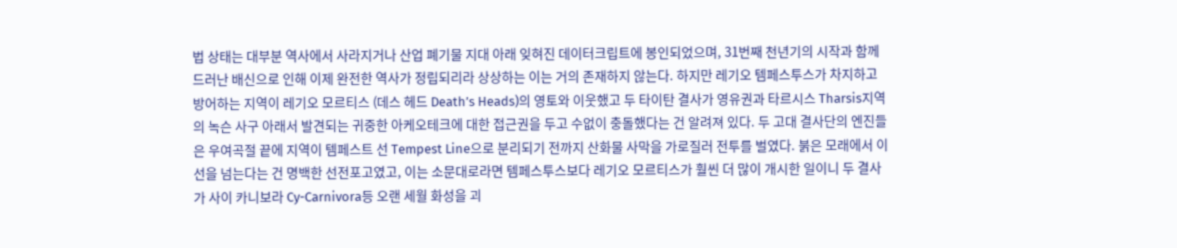법 상태는 대부분 역사에서 사라지거나 산업 폐기물 지대 아래 잊혀진 데이터크립트에 봉인되었으며, 31번째 천년기의 시작과 함께 드러난 배신으로 인해 이제 완전한 역사가 정립되리라 상상하는 이는 거의 존재하지 않는다. 하지만 레기오 템페스투스가 차지하고 방어하는 지역이 레기오 모르티스 (데스 헤드 Death’s Heads)의 영토와 이웃했고 두 타이탄 결사가 영유권과 타르시스 Tharsis지역의 녹슨 사구 아래서 발견되는 귀중한 아케오테크에 대한 접근권을 두고 수없이 충돌했다는 건 알려져 있다. 두 고대 결사단의 엔진들은 우여곡절 끝에 지역이 템페스트 선 Tempest Line으로 분리되기 전까지 산화물 사막을 가로질러 전투를 벌였다. 붉은 모래에서 이 선을 넘는다는 건 명백한 선전포고였고, 이는 소문대로라면 템페스투스보다 레기오 모르티스가 훨씬 더 많이 개시한 일이니 두 결사가 사이 카니보라 Cy-Carnivora등 오랜 세월 화성을 괴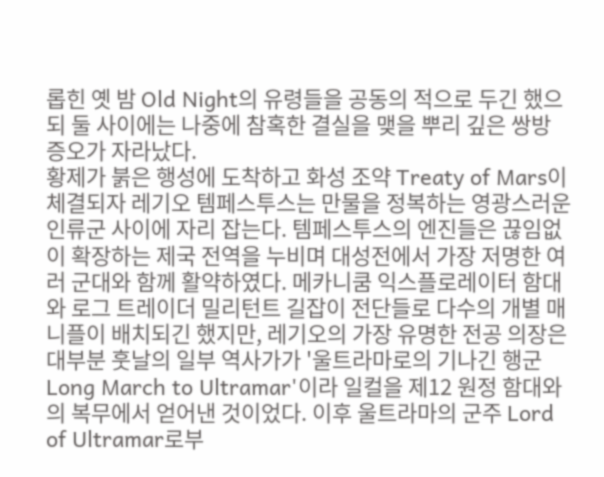롭힌 옛 밤 Old Night의 유령들을 공동의 적으로 두긴 했으되 둘 사이에는 나중에 참혹한 결실을 맺을 뿌리 깊은 쌍방 증오가 자라났다.
황제가 붉은 행성에 도착하고 화성 조약 Treaty of Mars이 체결되자 레기오 템페스투스는 만물을 정복하는 영광스러운 인류군 사이에 자리 잡는다. 템페스투스의 엔진들은 끊임없이 확장하는 제국 전역을 누비며 대성전에서 가장 저명한 여러 군대와 함께 활약하였다. 메카니쿰 익스플로레이터 함대와 로그 트레이더 밀리턴트 길잡이 전단들로 다수의 개별 매니플이 배치되긴 했지만, 레기오의 가장 유명한 전공 의장은 대부분 훗날의 일부 역사가가 '울트라마로의 기나긴 행군 Long March to Ultramar'이라 일컬을 제12 원정 함대와의 복무에서 얻어낸 것이었다. 이후 울트라마의 군주 Lord of Ultramar로부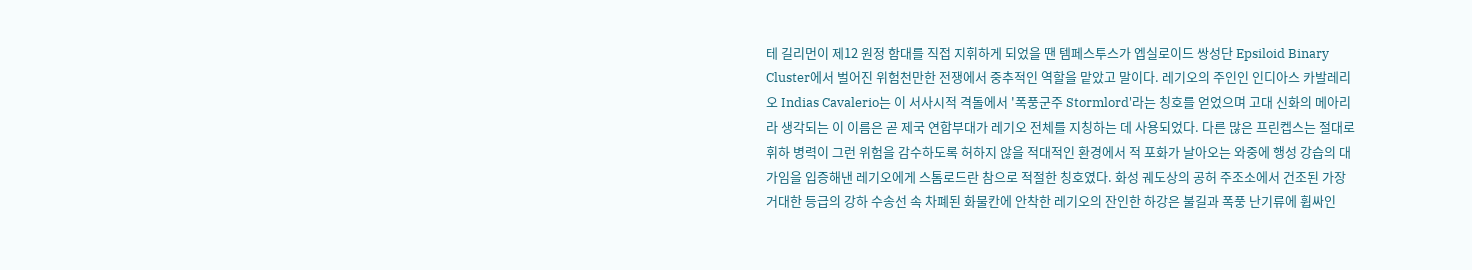테 길리먼이 제12 원정 함대를 직접 지휘하게 되었을 땐 템페스투스가 엡실로이드 쌍성단 Epsiloid Binary Cluster에서 벌어진 위험천만한 전쟁에서 중추적인 역할을 맡았고 말이다. 레기오의 주인인 인디아스 카발레리오 Indias Cavalerio는 이 서사시적 격돌에서 '폭풍군주 Stormlord'라는 칭호를 얻었으며 고대 신화의 메아리라 생각되는 이 이름은 곧 제국 연합부대가 레기오 전체를 지칭하는 데 사용되었다. 다른 많은 프린켑스는 절대로 휘하 병력이 그런 위험을 감수하도록 허하지 않을 적대적인 환경에서 적 포화가 날아오는 와중에 행성 강습의 대가임을 입증해낸 레기오에게 스톰로드란 참으로 적절한 칭호였다. 화성 궤도상의 공허 주조소에서 건조된 가장 거대한 등급의 강하 수송선 속 차폐된 화물칸에 안착한 레기오의 잔인한 하강은 불길과 폭풍 난기류에 휩싸인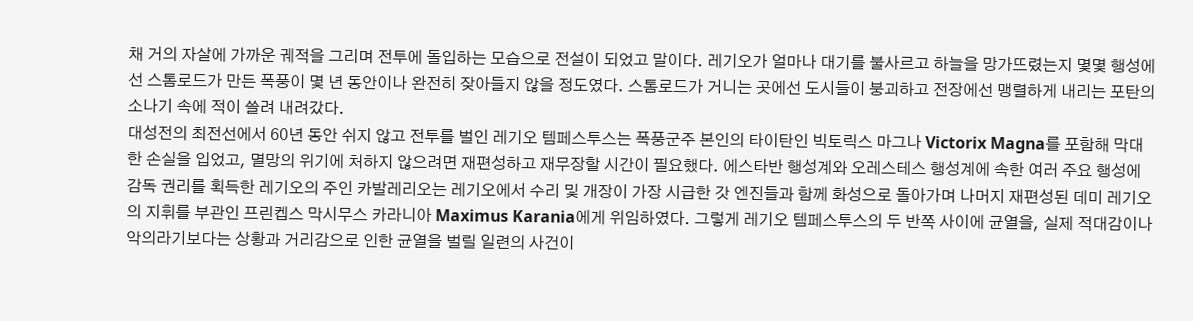채 거의 자살에 가까운 궤적을 그리며 전투에 돌입하는 모습으로 전설이 되었고 말이다. 레기오가 얼마나 대기를 불사르고 하늘을 망가뜨렸는지 몇몇 행성에선 스톰로드가 만든 폭풍이 몇 년 동안이나 완전히 잦아들지 않을 정도였다. 스톰로드가 거니는 곳에선 도시들이 붕괴하고 전장에선 맹렬하게 내리는 포탄의 소나기 속에 적이 쓸려 내려갔다.
대성전의 최전선에서 60년 동안 쉬지 않고 전투를 벌인 레기오 템페스투스는 폭풍군주 본인의 타이탄인 빅토릭스 마그나 Victorix Magna를 포함해 막대한 손실을 입었고, 멸망의 위기에 처하지 않으려면 재편성하고 재무장할 시간이 필요했다. 에스타반 행성계와 오레스테스 행성계에 속한 여러 주요 행성에 감독 권리를 획득한 레기오의 주인 카발레리오는 레기오에서 수리 및 개장이 가장 시급한 갓 엔진들과 함께 화성으로 돌아가며 나머지 재편성된 데미 레기오의 지휘를 부관인 프린켑스 막시무스 카라니아 Maximus Karania에게 위임하였다. 그렇게 레기오 템페스투스의 두 반쪽 사이에 균열을, 실제 적대감이나 악의라기보다는 상황과 거리감으로 인한 균열을 벌릴 일련의 사건이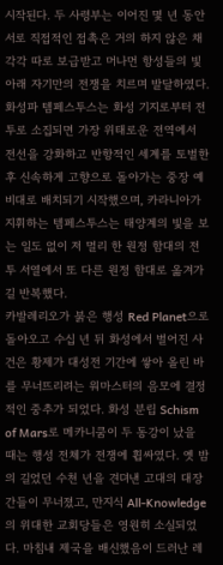시작된다. 두 사령부는 이어진 몇 년 동안 서로 직접적인 접촉은 거의 하지 않은 채 각각 따로 보급받고 머나먼 항성들의 빛 아래 자기만의 전쟁을 치르며 발달하였다. 화성파 템페스투스는 화성 기지로부터 전투로 소집되면 가장 위태로운 전역에서 전선을 강화하고 반항적인 세계를 토벌한 후 신속하게 고향으로 돌아가는 중장 예비대로 배치되기 시작했으며, 카라니아가 지휘하는 템페스투스는 태양계의 빛을 보는 일도 없이 저 멀리 한 원정 함대의 전투 서열에서 또 다른 원정 함대로 옮겨가길 반복했다.
카발레리오가 붉은 행성 Red Planet으로 돌아오고 수십 년 뒤 화성에서 벌어진 사건은 황제가 대성전 기간에 쌓아 올린 바를 무너뜨리려는 워마스터의 음모에 결정적인 중추가 되었다. 화성 분립 Schism of Mars로 메카니쿰이 두 동강이 났을 때는 행성 전체가 전쟁에 휩싸였다. 옛 밤의 길었던 수천 년을 견뎌낸 고대의 대장간들이 무너졌고, 만지식 All-Knowledge의 위대한 교회당들은 영원히 소실되었다. 마침내 제국을 배신했음이 드러난 레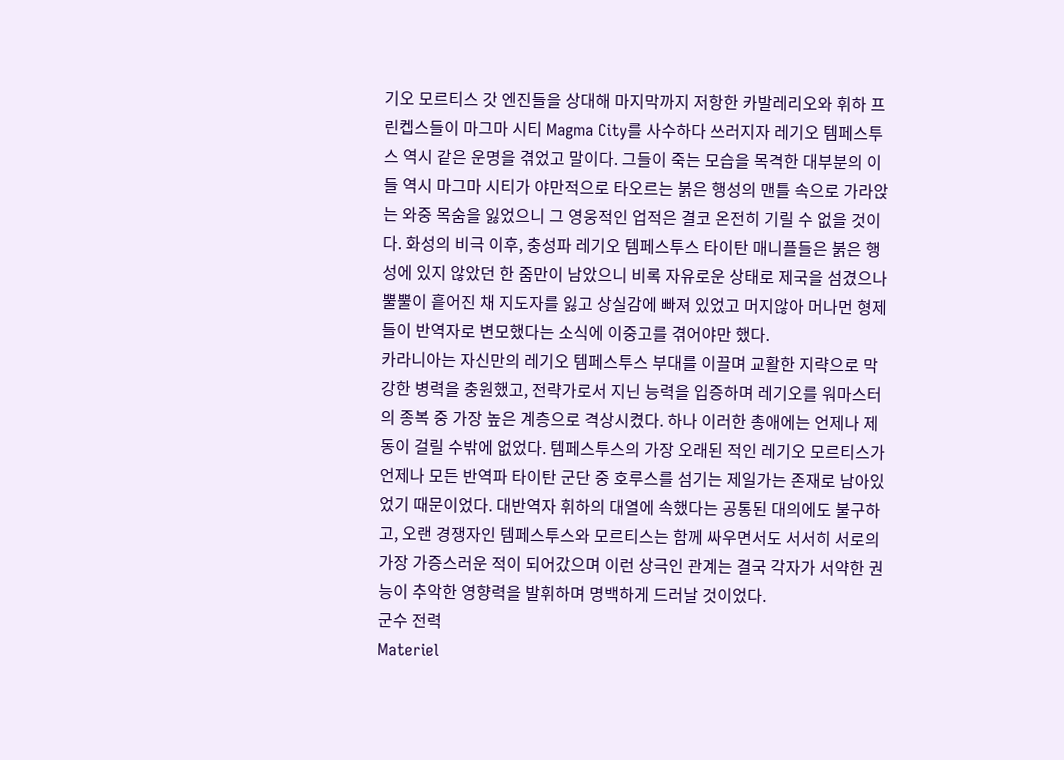기오 모르티스 갓 엔진들을 상대해 마지막까지 저항한 카발레리오와 휘하 프린켑스들이 마그마 시티 Magma City를 사수하다 쓰러지자 레기오 템페스투스 역시 같은 운명을 겪었고 말이다. 그들이 죽는 모습을 목격한 대부분의 이들 역시 마그마 시티가 야만적으로 타오르는 붉은 행성의 맨틀 속으로 가라앉는 와중 목숨을 잃었으니 그 영웅적인 업적은 결코 온전히 기릴 수 없을 것이다. 화성의 비극 이후, 충성파 레기오 템페스투스 타이탄 매니플들은 붉은 행성에 있지 않았던 한 줌만이 남았으니 비록 자유로운 상태로 제국을 섬겼으나 뿔뿔이 흩어진 채 지도자를 잃고 상실감에 빠져 있었고 머지않아 머나먼 형제들이 반역자로 변모했다는 소식에 이중고를 겪어야만 했다.
카라니아는 자신만의 레기오 템페스투스 부대를 이끌며 교활한 지략으로 막강한 병력을 충원했고, 전략가로서 지닌 능력을 입증하며 레기오를 워마스터의 종복 중 가장 높은 계층으로 격상시켰다. 하나 이러한 총애에는 언제나 제동이 걸릴 수밖에 없었다. 템페스투스의 가장 오래된 적인 레기오 모르티스가 언제나 모든 반역파 타이탄 군단 중 호루스를 섬기는 제일가는 존재로 남아있었기 때문이었다. 대반역자 휘하의 대열에 속했다는 공통된 대의에도 불구하고, 오랜 경쟁자인 템페스투스와 모르티스는 함께 싸우면서도 서서히 서로의 가장 가증스러운 적이 되어갔으며 이런 상극인 관계는 결국 각자가 서약한 권능이 추악한 영향력을 발휘하며 명백하게 드러날 것이었다.
군수 전력
Materiel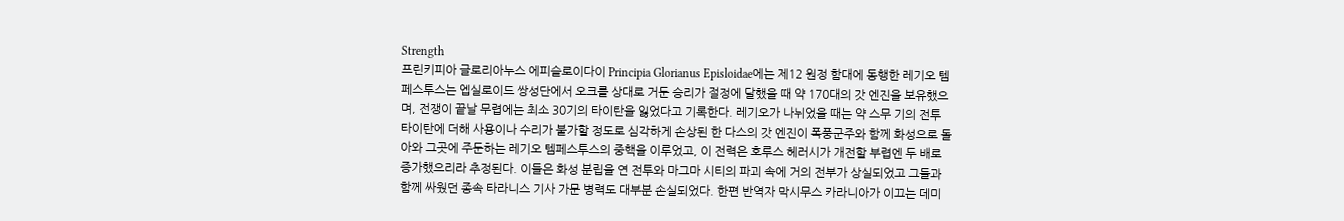Strength
프린키피아 글로리아누스 에피슬로이다이 Principia Glorianus Episloidae에는 제12 원정 함대에 동행한 레기오 템페스투스는 엡실로이드 쌍성단에서 오크를 상대로 거둔 승리가 절정에 달했을 때 약 170대의 갓 엔진을 보유했으며, 전쟁이 끝날 무렵에는 최소 30기의 타이탄을 잃었다고 기록한다. 레기오가 나뉘었을 때는 약 스무 기의 전투 타이탄에 더해 사용이나 수리가 불가할 정도로 심각하게 손상된 한 다스의 갓 엔진이 폭풍군주와 함께 화성으로 돌아와 그곳에 주둔하는 레기오 템페스투스의 중핵을 이루었고, 이 전력은 호루스 헤러시가 개전할 부렵엔 두 배로 증가했으리라 추정된다. 이들은 화성 분립을 연 전투와 마그마 시티의 파괴 속에 거의 전부가 상실되었고 그들과 함께 싸웠던 종속 타라니스 기사 가문 병력도 대부분 손실되었다. 한편 반역자 막시무스 카라니아가 이끄는 데미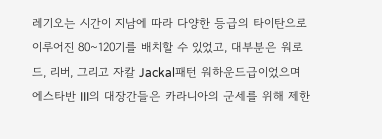레기오는 시간이 지남에 따라 다양한 등급의 타이탄으로 이루어진 80~120기를 배치할 수 있었고, 대부분은 워로드, 리버, 그리고 자칼 Jackal패턴 워하운드급이었으며 에스타반 III의 대장간들은 카라니아의 군세를 위해 제한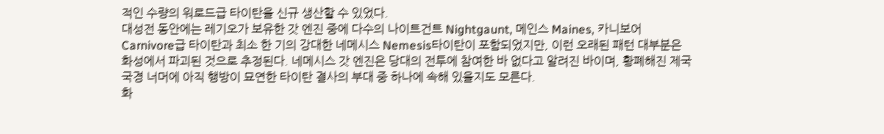적인 수량의 워로드급 타이탄을 신규 생산할 수 있었다.
대성전 동안에는 레기오가 보유한 갓 엔진 중에 다수의 나이트건트 Nightgaunt, 메인스 Maines, 카니보어 Carnivore급 타이탄과 최소 한 기의 강대한 네메시스 Nemesis타이탄이 포함되었지만, 이런 오래된 패턴 대부분은 화성에서 파괴된 것으로 추정된다. 네메시스 갓 엔진은 당대의 전투에 참여한 바 없다고 알려진 바이며, 황폐해진 제국 국경 너머에 아직 행방이 묘연한 타이탄 결사의 부대 중 하나에 속해 있을지도 모른다.
화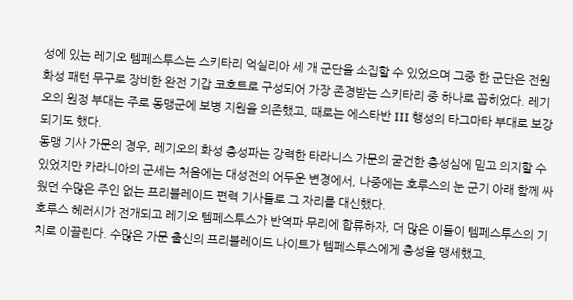성에 있는 레기오 템페스투스는 스키타리 억실리아 세 개 군단을 소집할 수 있었으며 그중 한 군단은 전원 화성 패턴 무구로 장비한 완전 기갑 코호트로 구성되어 가장 존경받는 스키타리 중 하나로 꼽히었다. 레기오의 원정 부대는 주로 동맹군에 보병 지원을 의존했고, 때로는 에스타반 III 행성의 타그마타 부대로 보강되기도 했다.
동맹 기사 가문의 경우, 레기오의 화성 충성파는 강력한 타라니스 가문의 굳건한 충성심에 믿고 의지할 수 있었지만 카라니아의 군세는 처음에는 대성전의 어두운 변경에서, 나중에는 호루스의 눈 군기 아래 함께 싸웠던 수많은 주인 없는 프리블레이드 편력 기사들로 그 자리를 대신했다.
호루스 헤러시가 전개되고 레기오 템페스투스가 반역파 무리에 합류하자, 더 많은 이들이 템페스투스의 기치로 이끌린다. 수많은 가문 출신의 프리블레이드 나이트가 템페스투스에게 충성을 맹세했고,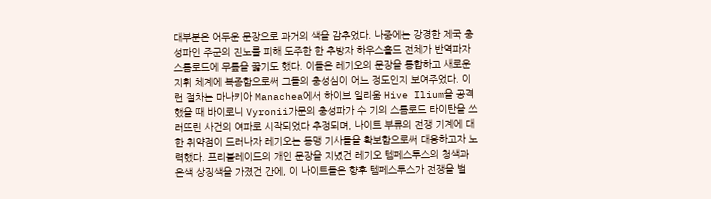대부분은 어두운 문장으로 과거의 색을 감추었다. 나중에는 강경한 제국 충성파인 주군의 진노를 피해 도주한 한 추방자 하우스홀드 전체가 반역파자 스톰로드에 무릎을 꿇기도 했다. 이들은 레기오의 문장을 통합하고 새로운 지휘 체계에 복종함으로써 그들의 충성심이 어느 정도인지 보여주었다. 이런 절차는 마나키아 Manachea에서 하이브 일리움 Hive Ilium을 공격했을 때 바이로니 Vyronii가문의 충성파가 수 기의 스톰로드 타이탄을 쓰러뜨린 사건의 여파로 시작되었다 추정되며, 나이트 부류의 전쟁 기계에 대한 취약점이 드러나자 레기오는 동맹 기사들을 확보함으로써 대응하고자 노력했다. 프리블레이드의 개인 문장을 지녔건 레기오 템페스투스의 청색과 은색 상징색을 가졌건 간에, 이 나이트들은 향후 템페스투스가 전쟁을 벌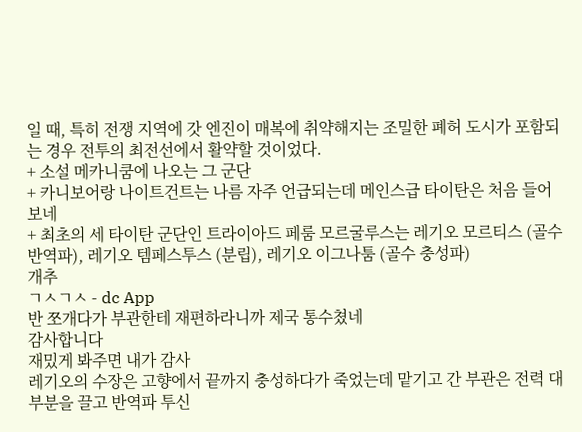일 때, 특히 전쟁 지역에 갓 엔진이 매복에 취약해지는 조밀한 폐허 도시가 포함되는 경우 전투의 최전선에서 활약할 것이었다.
+ 소설 메카니쿰에 나오는 그 군단
+ 카니보어랑 나이트건트는 나름 자주 언급되는데 메인스급 타이탄은 처음 들어보네
+ 최초의 세 타이탄 군단인 트라이아드 페룸 모르굴루스는 레기오 모르티스 (골수 반역파), 레기오 템페스투스 (분립), 레기오 이그나툼 (골수 충성파)
개추
ㄱㅅㄱㅅ - dc App
반 쪼개다가 부관한테 재편하라니까 제국 통수쳤네
감사합니다
재밌게 봐주면 내가 감사
레기오의 수장은 고향에서 끝까지 충성하다가 죽었는데 맡기고 간 부관은 전력 대부분을 끌고 반역파 투신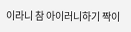이라니 참 아이러니하기 짝이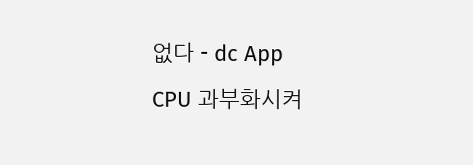없다 - dc App
CPU 과부화시켜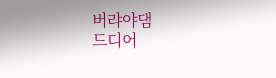버랴야댐
드디어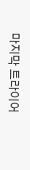마지막 트라이어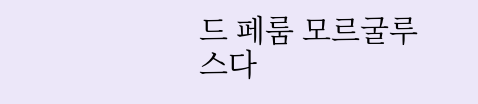드 페룸 모르굴루스다